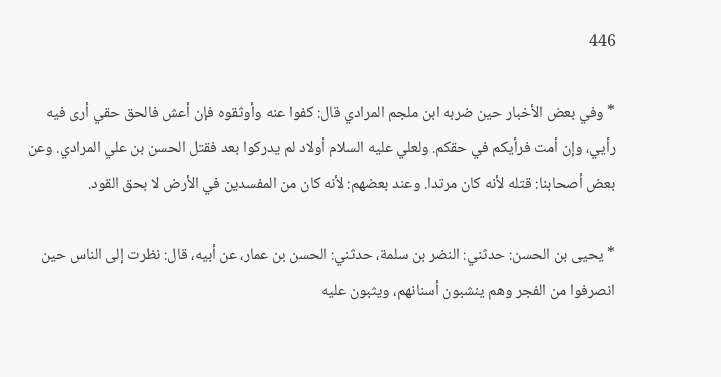446

* وفي بعض الأخبار حين ضربه ابن ملجم المرادي قال: كفوا عنه وأوثقوه فإن أعش فالحق حقي أرى فيه رأيي، وإن أمت فرأيكم في حقكم. ولعلي عليه السلام أولاد لم يدركوا بعد فقتل الحسن بن علي المرادي. وعن بعض أصحابنا: قتله لأنه كان مرتدا. وعند بعضهم: لأنه كان من المفسدين في الأرض لا بحق القود.

* يحيى بن الحسن: حدثني: النضر بن سلمة، حدثني: الحسن بن عمار، عن أبيه، قال: نظرت إلى الناس حين انصرفوا من الفجر وهم ينشبون أسنانهم، ويثبون عليه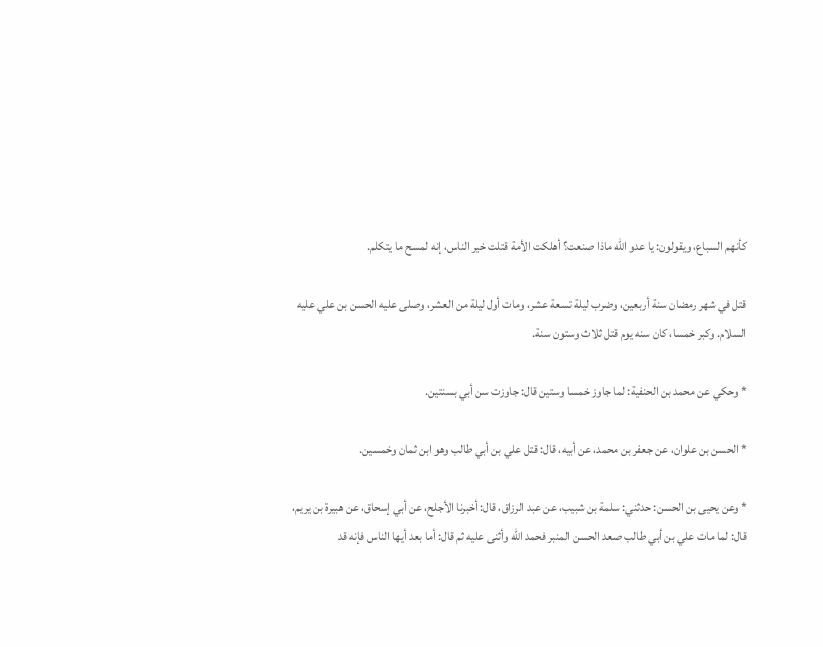كأنهم السباع، ويقولون: يا عدو الله ماذا صنعت؟ أهلكت الأمة قتلت خير الناس، إنه لمسح ما يتكلم.

قتل في شهر رمضان سنة أربعين، وضرب ليلة تسعة عشر، ومات أول ليلة من العشر، وصلى عليه الحسن بن علي عليه السلام. وكبر خمسا، كان سنه يوم قتل ثلاث وستون سنة.

* وحكي عن محمد بن الحنفية: لما جاوز خمسا وستين قال: جاوزت سن أبي بسنتين.

* الحسن بن علوان، عن جعفر بن محمد، عن أبيه، قال: قتل علي بن أبي طالب وهو ابن ثمان وخمسين.

* وعن يحيى بن الحسن: حدثني: سلمة بن شبيب، عن عبد الرزاق، قال: أخبرنا الأجلح، عن أبي إسحاق، عن هبيرة بن يريم، قال: لما مات علي بن أبي طالب صعد الحسن المنبر فحمد الله وأثنى عليه ثم قال: أما بعد أيها الناس فإنه قد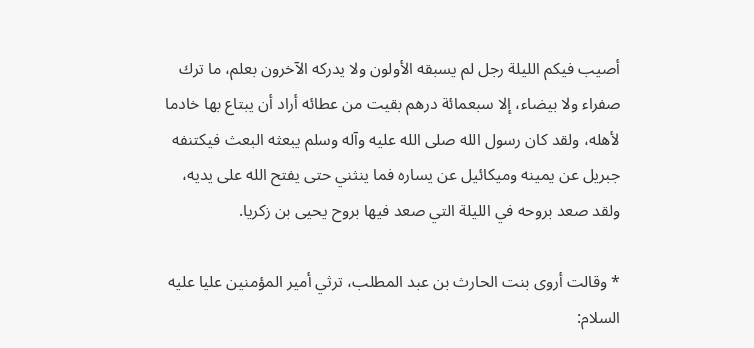أصيب فيكم الليلة رجل لم يسبقه الأولون ولا يدركه الآخرون بعلم، ما ترك صفراء ولا بيضاء، إلا سبعمائة درهم بقيت من عطائه أراد أن يبتاع بها خادما لأهله، ولقد كان رسول الله صلى الله عليه وآله وسلم يبعثه البعث فيكتنفه جبريل عن يمينه وميكائيل عن يساره فما ينثني حتى يفتح الله على يديه، ولقد صعد بروحه في الليلة التي صعد فيها بروح يحيى بن زكريا.

* وقالت أروى بنت الحارث بن عبد المطلب، ترثي أمير المؤمنين عليا عليه السلام: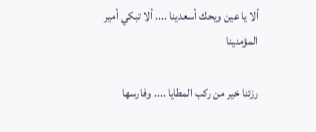ألا يا عين ويحك أسعدينا .... ألا تبكي أمير المؤمنينا

رزئنا خير من ركب المطايا .... وفارسها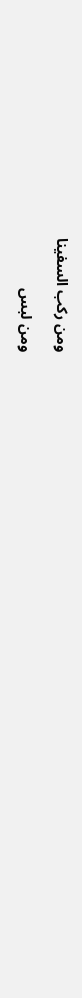ومن ركب السفينا

ومن لبس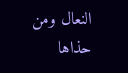النعال ومن حذاها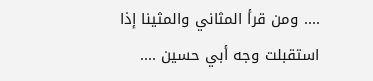.... ومن قرأ المثاني والمثينا إذا استقبلت وجه أبي حسين ....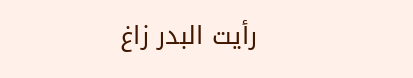رأيت البدر زاغ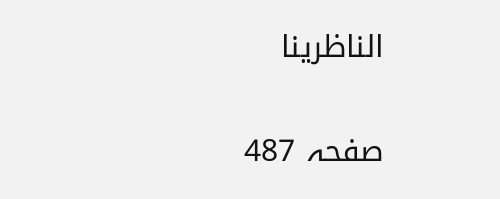الناظرينا

صفحہ 487